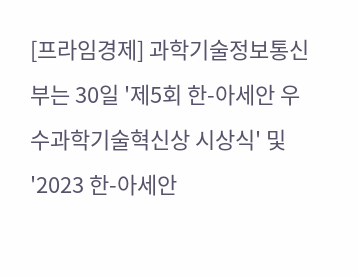[프라임경제] 과학기술정보통신부는 30일 '제5회 한-아세안 우수과학기술혁신상 시상식' 및 '2023 한-아세안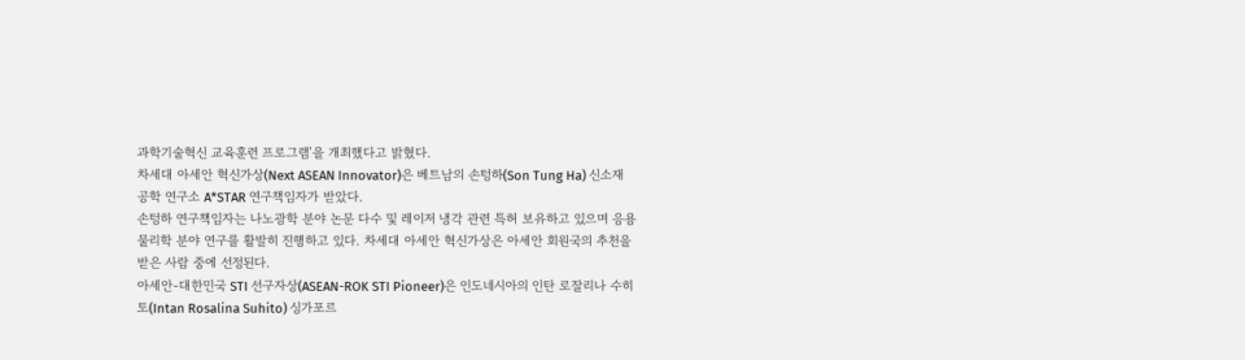과학기술혁신 교육훈련 프로그램'을 개최했다고 밝혔다.
차세대 아세안 혁신가상(Next ASEAN Innovator)은 베트남의 손텅하(Son Tung Ha) 신소재 공학 연구소 A*STAR 연구책임자가 받았다.
손텅하 연구책임자는 나노광학 분야 논문 다수 및 레이저 냉각 관련 특허 보유하고 있으며 응용물리학 분야 연구를 활발히 진행하고 있다. 차세대 아세안 혁신가상은 아세안 회원국의 추천을 받은 사람 중에 선정된다.
아세안-대한민국 STI 선구자상(ASEAN-ROK STI Pioneer)은 인도네시아의 인탄 로잘리나 수히토(Intan Rosalina Suhito) 싱가포르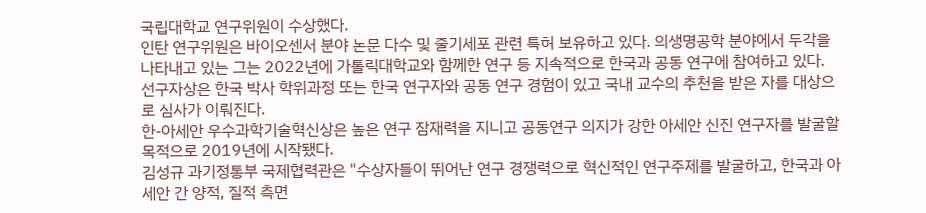국립대학교 연구위원이 수상했다.
인탄 연구위원은 바이오센서 분야 논문 다수 및 줄기세포 관련 특허 보유하고 있다. 의생명공학 분야에서 두각을 나타내고 있는 그는 2022년에 가톨릭대학교와 함께한 연구 등 지속적으로 한국과 공동 연구에 참여하고 있다. 선구자상은 한국 박사 학위과정 또는 한국 연구자와 공동 연구 경험이 있고 국내 교수의 추천을 받은 자를 대상으로 심사가 이뤄진다.
한-아세안 우수과학기술혁신상은 높은 연구 잠재력을 지니고 공동연구 의지가 강한 아세안 신진 연구자를 발굴할 목적으로 2019년에 시작됐다.
김성규 과기정통부 국제협력관은 "수상자들이 뛰어난 연구 경쟁력으로 혁신적인 연구주제를 발굴하고, 한국과 아세안 간 양적, 질적 측면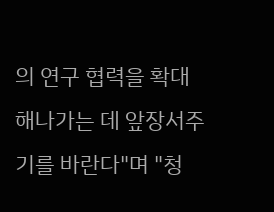의 연구 협력을 확대해나가는 데 앞장서주기를 바란다"며 "청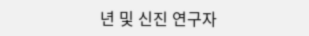년 및 신진 연구자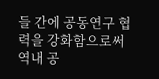들 간에 공동연구 협력을 강화함으로써 역내 공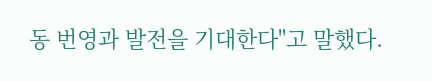동 번영과 발전을 기대한다"고 말했다.